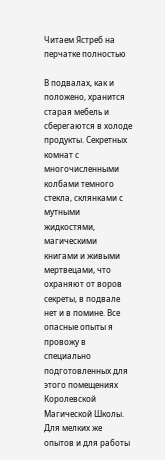Читаем Ястреб на перчатке полностью

В подвалах, как и положено, хранится старая мебель и сберегаются в холоде продукты. Секретных комнат с многочисленными колбами темного стекла, склянками с мутными жидкостями, магическими книгами и живыми мертвецами, что охраняют от воров секреты, в подвале нет и в помине. Все опасные опыты я провожу в специально подготовленных для этого помещениях Королевской Магической Школы. Для мелких же опытов и для работы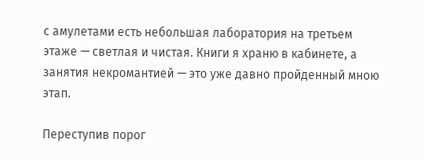с амулетами есть небольшая лаборатория на третьем этаже — светлая и чистая. Книги я храню в кабинете, а занятия некромантией — это уже давно пройденный мною этап.

Переступив порог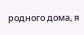родного дома, я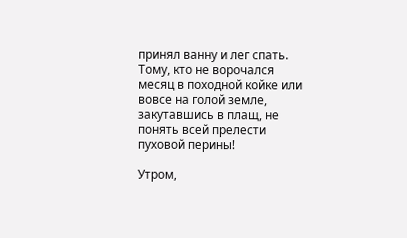принял ванну и лег спать. Тому, кто не ворочался месяц в походной койке или вовсе на голой земле, закутавшись в плащ, не понять всей прелести пуховой перины!

Утром,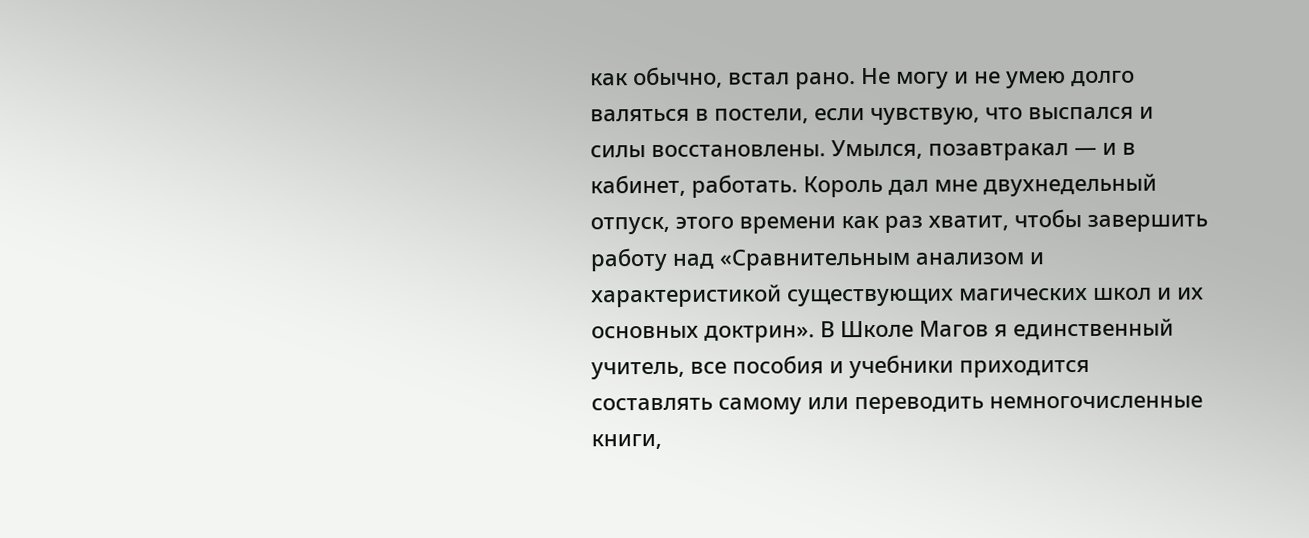как обычно, встал рано. Не могу и не умею долго валяться в постели, если чувствую, что выспался и силы восстановлены. Умылся, позавтракал — и в кабинет, работать. Король дал мне двухнедельный отпуск, этого времени как раз хватит, чтобы завершить работу над «Сравнительным анализом и характеристикой существующих магических школ и их основных доктрин». В Школе Магов я единственный учитель, все пособия и учебники приходится составлять самому или переводить немногочисленные книги,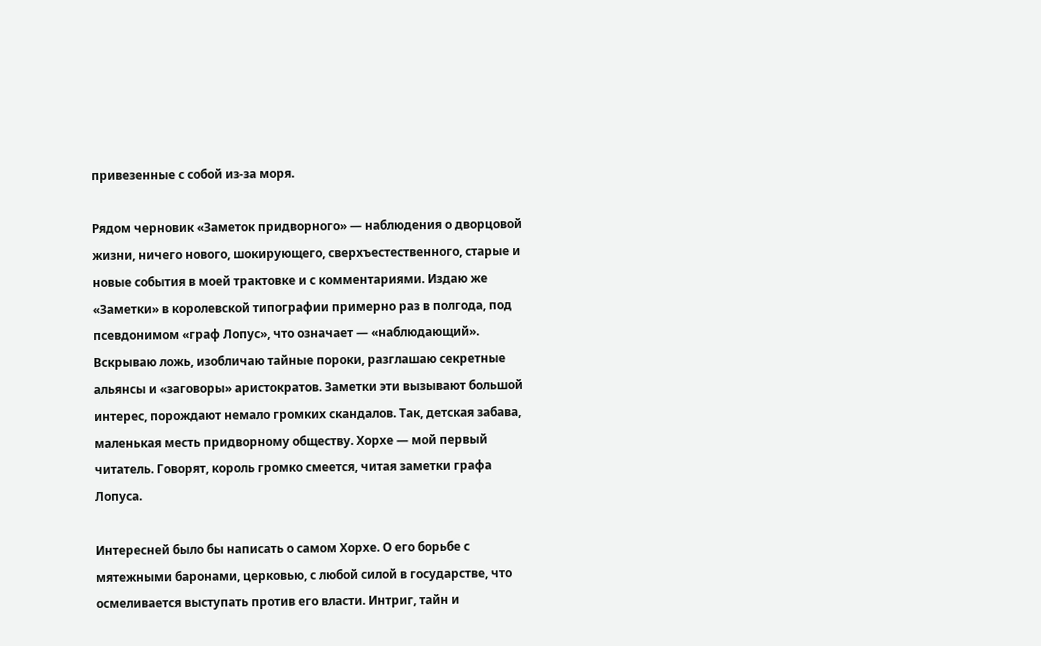привезенные с собой из-за моря.

Рядом черновик «Заметок придворного» — наблюдения о дворцовой жизни, ничего нового, шокирующего, сверхъестественного, старые и новые события в моей трактовке и с комментариями. Издаю же «Заметки» в королевской типографии примерно раз в полгода, под псевдонимом «граф Лопус», что означает — «наблюдающий». Вскрываю ложь, изобличаю тайные пороки, разглашаю секретные альянсы и «заговоры» аристократов. Заметки эти вызывают большой интерес, порождают немало громких скандалов. Так, детская забава, маленькая месть придворному обществу. Хорхе — мой первый читатель. Говорят, король громко смеется, читая заметки графа Лопуса.

Интересней было бы написать о самом Хорхе. О его борьбе с мятежными баронами, церковью, с любой силой в государстве, что осмеливается выступать против его власти. Интриг, тайн и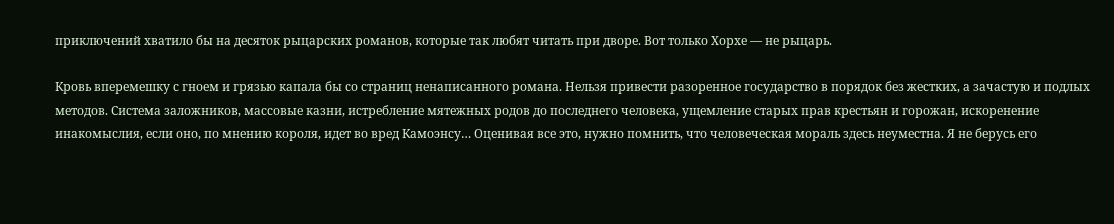приключений хватило бы на десяток рыцарских романов, которые так любят читать при дворе. Вот только Хорхе — не рыцарь.

Кровь вперемешку с гноем и грязью капала бы со страниц ненаписанного романа. Нельзя привести разоренное государство в порядок без жестких, а зачастую и подлых методов. Система заложников, массовые казни, истребление мятежных родов до последнего человека, ущемление старых прав крестьян и горожан, искоренение инакомыслия, если оно, по мнению короля, идет во вред Камоэнсу… Оценивая все это, нужно помнить, что человеческая мораль здесь неуместна. Я не берусь его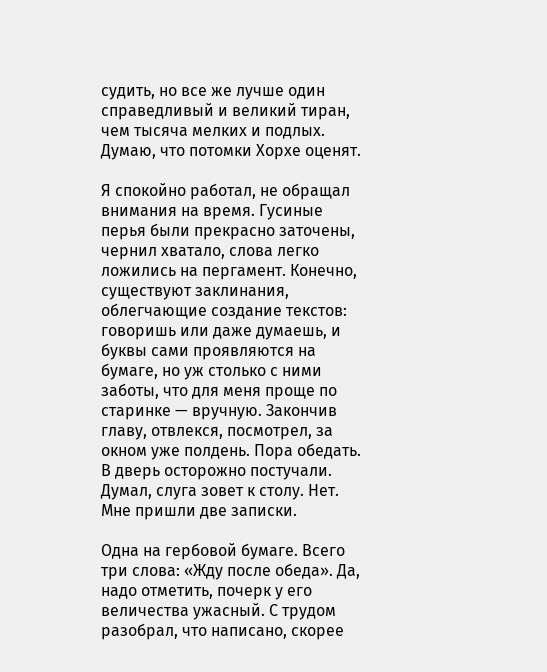судить, но все же лучше один справедливый и великий тиран, чем тысяча мелких и подлых. Думаю, что потомки Хорхе оценят.

Я спокойно работал, не обращал внимания на время. Гусиные перья были прекрасно заточены, чернил хватало, слова легко ложились на пергамент. Конечно, существуют заклинания, облегчающие создание текстов: говоришь или даже думаешь, и буквы сами проявляются на бумаге, но уж столько с ними заботы, что для меня проще по старинке — вручную. Закончив главу, отвлекся, посмотрел, за окном уже полдень. Пора обедать. В дверь осторожно постучали. Думал, слуга зовет к столу. Нет. Мне пришли две записки.

Одна на гербовой бумаге. Всего три слова: «Жду после обеда». Да, надо отметить, почерк у его величества ужасный. С трудом разобрал, что написано, скорее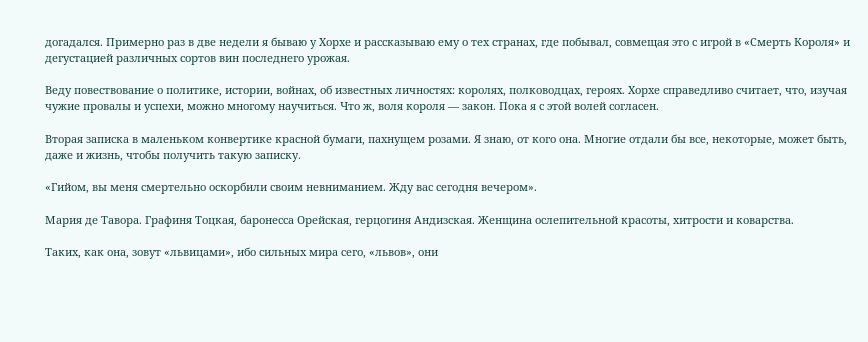догадался. Примерно раз в две недели я бываю у Хорхе и рассказываю ему о тех странах, где побывал, совмещая это с игрой в «Смерть Короля» и дегустацией различных сортов вин последнего урожая.

Веду повествование о политике, истории, войнах, об известных личностях: королях, полководцах, героях. Хорхе справедливо считает, что, изучая чужие провалы и успехи, можно многому научиться. Что ж, воля короля — закон. Пока я с этой волей согласен.

Вторая записка в маленьком конвертике красной бумаги, пахнущем розами. Я знаю, от кого она. Многие отдали бы все, некоторые, может быть, даже и жизнь, чтобы получить такую записку.

«Гийом, вы меня смертельно оскорбили своим невниманием. Жду вас сегодня вечером».

Мария де Тавора. Графиня Тоцкая, баронесса Орейская, герцогиня Андизская. Женщина ослепительной красоты, хитрости и коварства.

Таких, как она, зовут «львицами», ибо сильных мира сего, «львов», они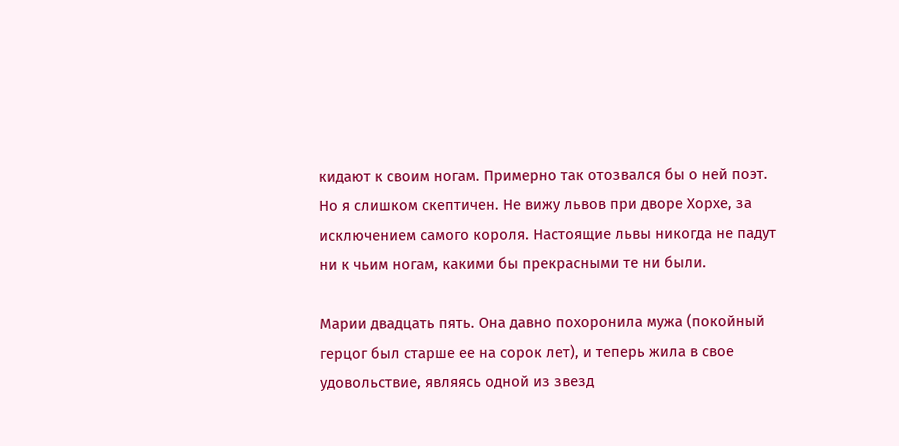кидают к своим ногам. Примерно так отозвался бы о ней поэт. Но я слишком скептичен. Не вижу львов при дворе Хорхе, за исключением самого короля. Настоящие львы никогда не падут ни к чьим ногам, какими бы прекрасными те ни были.

Марии двадцать пять. Она давно похоронила мужа (покойный герцог был старше ее на сорок лет), и теперь жила в свое удовольствие, являясь одной из звезд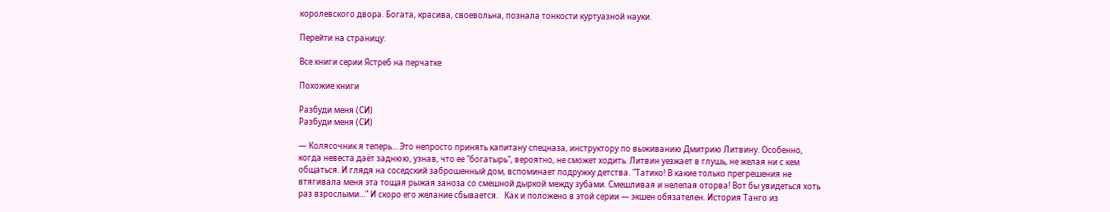королевского двора. Богата, красива, своевольна, познала тонкости куртуазной науки.

Перейти на страницу:

Все книги серии Ястреб на перчатке

Похожие книги

Разбуди меня (СИ)
Разбуди меня (СИ)

— Колясочник я теперь… Это непросто принять капитану спецназа, инструктору по выживанию Дмитрию Литвину. Особенно, когда невеста даёт заднюю, узнав, что ее "богатырь", вероятно, не сможет ходить. Литвин уезжает в глушь, не желая ни с кем общаться. И глядя на соседский заброшенный дом, вспоминает подружку детства. "Татико! В какие только прегрешения не втягивала меня эта тощая рыжая заноза со смешной дыркой между зубами. Смешливая и нелепая оторва! Вот бы увидеться хоть раз взрослыми…" И скоро его желание сбывается.   Как и положено в этой серии — экшен обязателен. История Танго из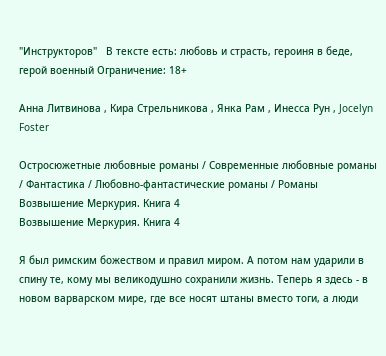"Инструкторов"   В тексте есть: любовь и страсть, героиня в беде, герой военный Ограничение: 18+

Анна Литвинова , Кира Стрельникова , Янка Рам , Инесса Рун , Jocelyn Foster

Остросюжетные любовные романы / Современные любовные романы / Фантастика / Любовно-фантастические романы / Романы
Возвышение Меркурия. Книга 4
Возвышение Меркурия. Книга 4

Я был римским божеством и правил миром. А потом нам ударили в спину те, кому мы великодушно сохранили жизнь. Теперь я здесь - в новом варварском мире, где все носят штаны вместо тоги, а люди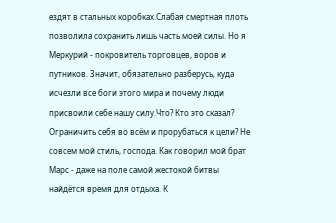ездят в стальных коробках.Слабая смертная плоть позволила сохранить лишь часть моей силы. Но я Меркурий - покровитель торговцев, воров и путников. Значит, обязательно разберусь, куда исчезли все боги этого мира и почему люди присвоили себе нашу силу.Что? Кто это сказал? Ограничить себя во всём и прорубаться к цели? Не совсем мой стиль, господа. Как говорил мой брат Марс - даже на поле самой жестокой битвы найдётся время для отдыха. К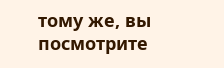тому же, вы посмотрите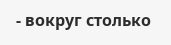- вокруг столько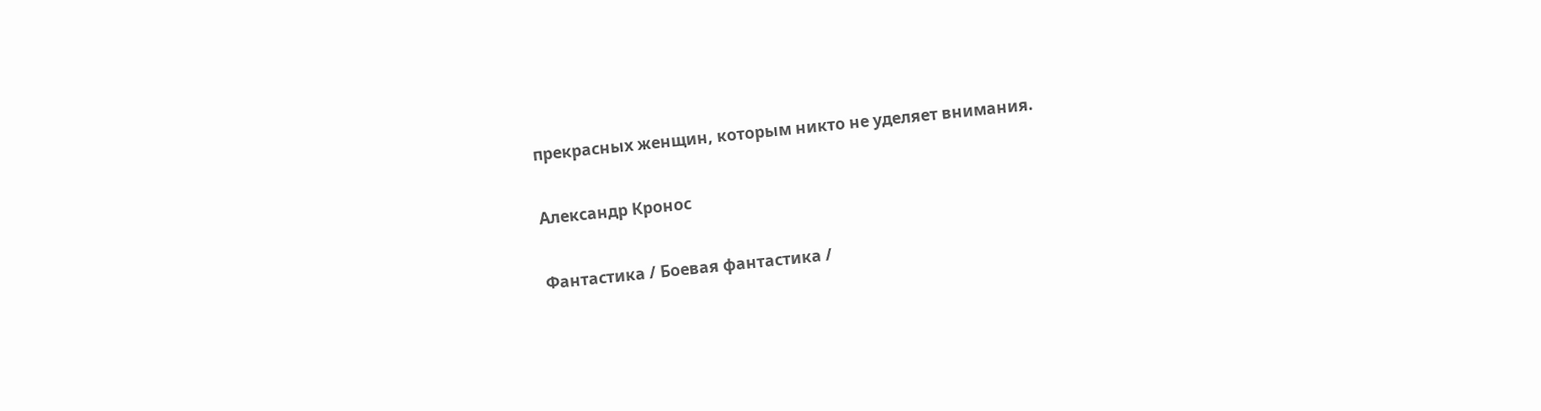прекрасных женщин, которым никто не уделяет внимания.

Александр Кронос

Фантастика / Боевая фантастика /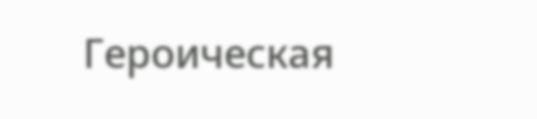Героическая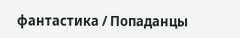фантастика / Попаданцы